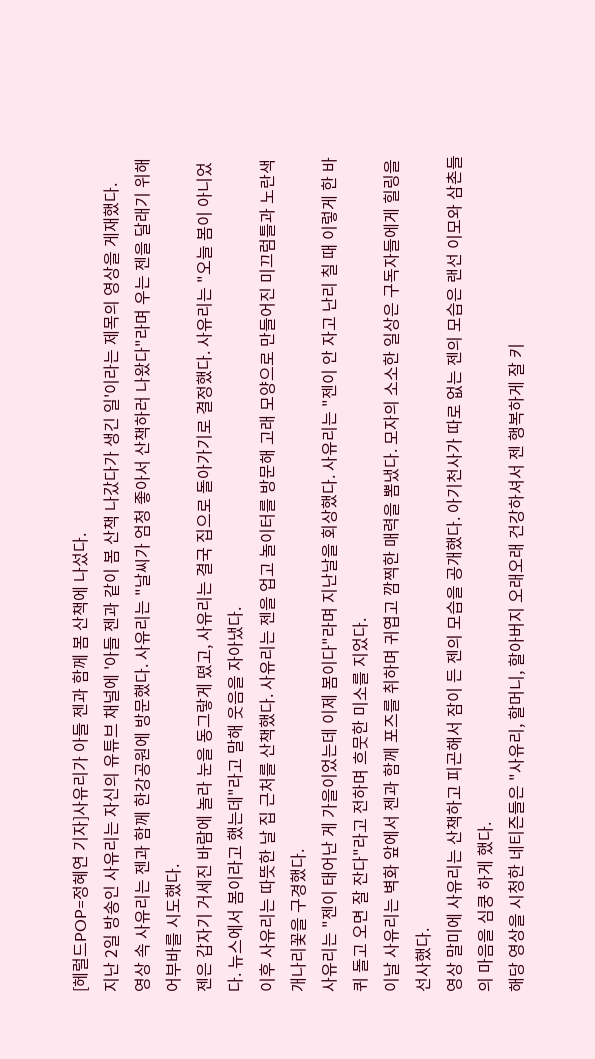[헤럴드POP=정혜연 기자]사유리가 아들 젠과 함께 봄 산책에 나섰다.
지난 2일 방송인 사유리는 자신의 유튜브 채널에 '아들 젠과 같이 봄 산책 나갔다가 생긴 일'이라는 제목의 영상을 게재했다.
영상 속 사유리는 젠과 함께 한강공원에 방문했다. 사유리는 "날씨가 엄청 좋아서 산책하러 나왔다"라며 우는 젠을 달래기 위해 어부바를 시도했다.
젠은 갑자기 거세진 바람에 놀라 눈을 동그랗게 떴고, 사유리는 결국 집으로 돌아가기로 결정했다. 사유리는 "오늘 봄이 아니었다. 뉴스에서 봄이라고 했는데"라고 말해 웃음을 자아냈다.
이후 사유리는 따뜻한 날 집 근처를 산책했다. 사유리는 젠을 업고 놀이터를 방문해 고래 모양으로 만들어진 미끄럼틀과 노란색 개나리꽃을 구경했다.
사유리는 "젠이 태어난 게 가을이었는데 이제 봄이다"라며 지난날을 회상했다. 사유리는 "젠이 안 자고 난리 칠 때 이렇게 한 바퀴 돌고 오면 잘 잔다"라고 전하며 흐뭇한 미소를 지었다.
이날 사유리는 벽화 앞에서 젠과 함께 포즈를 취하며 귀엽고 깜찍한 매력을 뽐냈다. 모자의 소소한 일상은 구독자들에게 힐링을 선사했다.
영상 말미에 사유리는 산책하고 피곤해서 잠이 든 젠의 모습을 공개했다. 아기천사가 따로 없는 젠의 모습은 랜선 이모와 삼촌들의 마음을 심쿵 하게 했다.
해당 영상을 시청한 네티즌들은 "사유리, 할머니, 할아버지 오래오래 건강하셔서 젠 행복하게 잘 키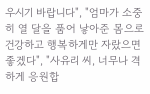우시기 바랍니다", "엄마가 소중히 열 달을 품어 낳아준 몸으로 건강하고 행복하게만 자랐으면 좋겠다", "사유리 씨, 너무나 격하게 응원합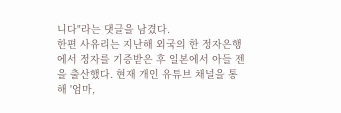니다"라는 댓글을 남겼다.
한편 사유리는 지난해 외국의 한 정자은행에서 정자를 기증받은 후 일본에서 아들 젠을 출산했다. 현재 개인 유튜브 채널을 통해 '엄마,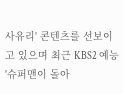사유리' 콘텐츠를 선보이고 있으며 최근 KBS2 예능 '슈퍼맨이 돌아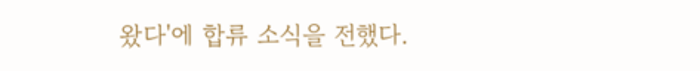왔다'에 합류 소식을 전했다.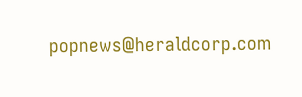popnews@heraldcorp.com